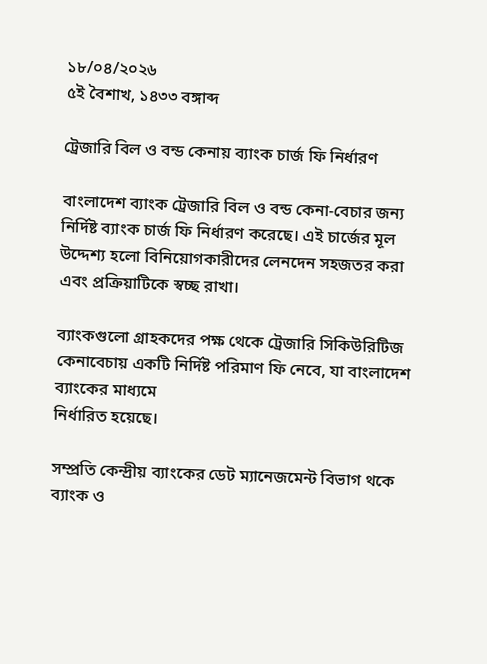১৮/০৪/২০২৬
৫ই বৈশাখ, ১৪৩৩ বঙ্গাব্দ

ট্রেজারি বিল ও বন্ড কেনায় ব্যাংক চার্জ ফি নির্ধারণ

বাংলাদেশ ব্যাংক ট্রেজারি বিল ও বন্ড কেনা-বেচার জন্য নির্দিষ্ট ব্যাংক চার্জ ফি নির্ধারণ করেছে। এই চার্জের মূল উদ্দেশ্য হলো বিনিয়োগকারীদের লেনদেন সহজতর করা এবং প্রক্রিয়াটিকে স্বচ্ছ রাখা।

ব্যাংকগুলো গ্রাহকদের পক্ষ থেকে ট্রেজারি সিকিউরিটিজ কেনাবেচায় একটি নির্দিষ্ট পরিমাণ ফি নেবে, যা বাংলাদেশ ব্যাংকের মাধ্যমে
নির্ধারিত হয়েছে।

সম্প্রতি কেন্দ্রীয় ব্যাংকের ডেট ম্যানেজমেন্ট বিভাগ থকে ব্যাংক ও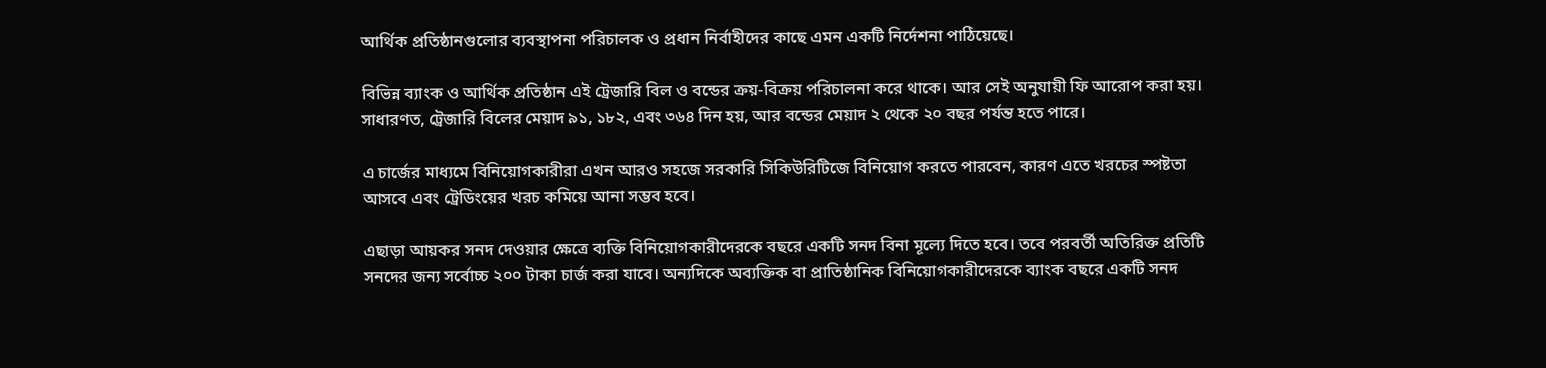আর্থিক প্রতিষ্ঠানগুলোর ব্যবস্থাপনা পরিচালক ও প্রধান নির্বাহীদের কাছে এমন একটি নির্দেশনা পাঠিয়েছে।

বিভিন্ন ব্যাংক ও আর্থিক প্রতিষ্ঠান এই ট্রেজারি বিল ও বন্ডের ক্রয়-বিক্রয় পরিচালনা করে থাকে। আর সেই অনুযায়ী ফি আরোপ করা হয়। সাধারণত, ট্রেজারি বিলের মেয়াদ ৯১, ১৮২, এবং ৩৬৪ দিন হয়, আর বন্ডের মেয়াদ ২ থেকে ২০ বছর পর্যন্ত হতে পারে।

এ চার্জের মাধ্যমে বিনিয়োগকারীরা এখন আরও সহজে সরকারি সিকিউরিটিজে বিনিয়োগ করতে পারবেন, কারণ এতে খরচের স্পষ্টতা আসবে এবং ট্রেডিংয়ের খরচ কমিয়ে আনা সম্ভব হবে।

এছাড়া আয়কর সনদ দেওয়ার ক্ষেত্রে ব্যক্তি বিনিয়োগকারীদেরকে বছরে একটি সনদ বিনা মূল্যে দিতে হবে। তবে পরবর্তী অতিরিক্ত প্রতিটি সনদের জন্য সর্বোচ্চ ২০০ টাকা চার্জ করা যাবে। অন্যদিকে অব্যক্তিক বা প্রাতিষ্ঠানিক বিনিয়োগকারীদেরকে ব্যাংক বছরে একটি সনদ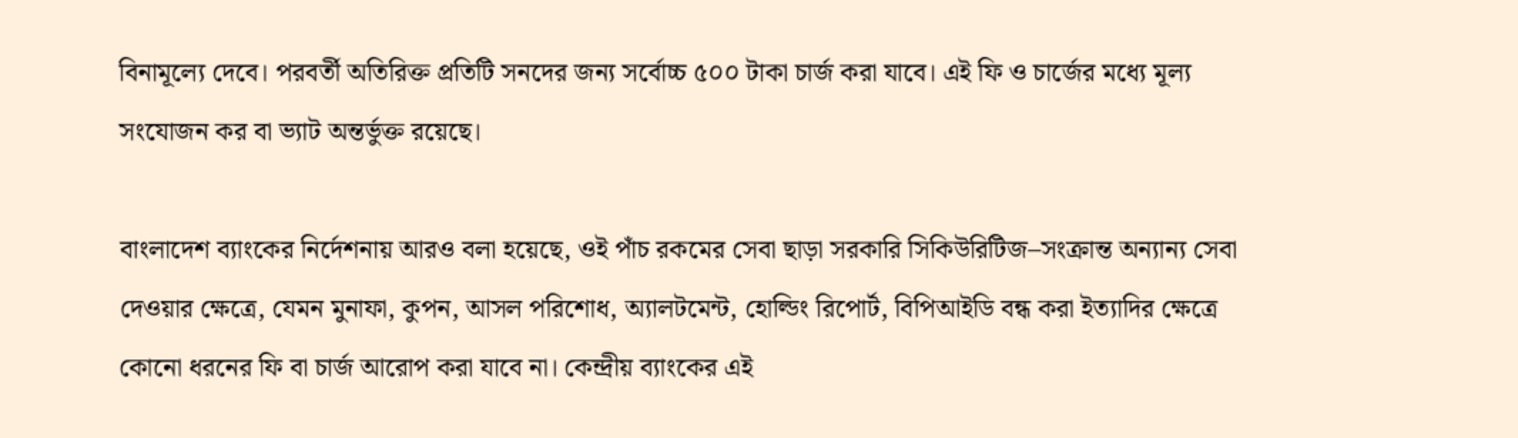বিনামূল্যে দেবে। পরবর্তী অতিরিক্ত প্রতিটি সনদের জন্য সর্বোচ্চ ৫০০ টাকা চার্জ করা যাবে। এই ফি ও চার্জের মধ্যে মূল্য সংযোজন কর বা ভ্যাট অন্তর্ভুক্ত রয়েছে।

বাংলাদেশ ব্যাংকের নির্দেশনায় আরও বলা হয়েছে, ওই পাঁচ রকমের সেবা ছাড়া সরকারি সিকিউরিটিজ–সংক্রান্ত অন্যান্য সেবা দেওয়ার ক্ষেত্রে, যেমন মুনাফা, কুপন, আসল পরিশোধ, অ্যালটমেন্ট, হোল্ডিং রিপোর্ট, বিপিআইডি বন্ধ করা ইত্যাদির ক্ষেত্রে কোনো ধরনের ফি বা চার্জ আরোপ করা যাবে না। কেন্দ্রীয় ব্যাংকের এই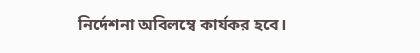নির্দেশনা অবিলম্বে কার্যকর হবে।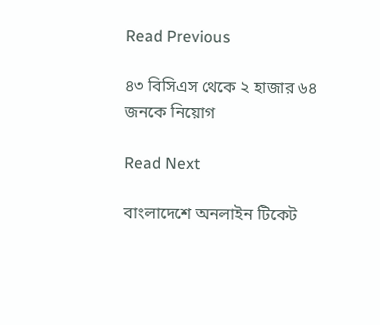Read Previous

৪৩ বিসিএস থেকে ২ হাজার ৬৪ জনকে নিয়োগ

Read Next

বাংলাদেশে অনলাইন টিকেট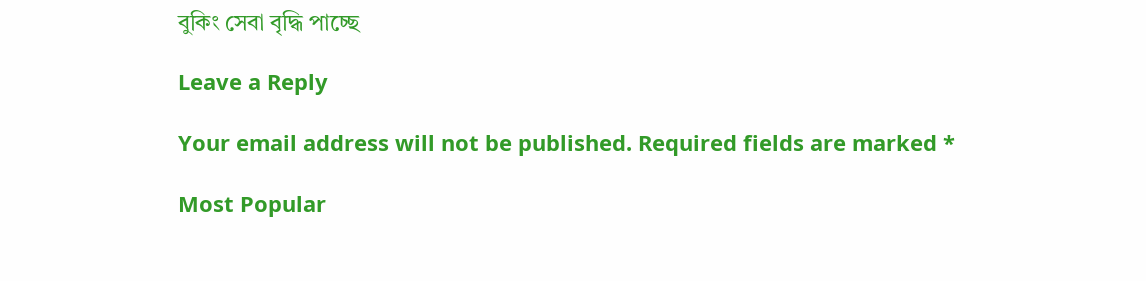বুকিং সেবা বৃদ্ধি পাচ্ছে

Leave a Reply

Your email address will not be published. Required fields are marked *

Most Popular